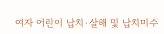여자 어린이 납치·살해 및 납치미수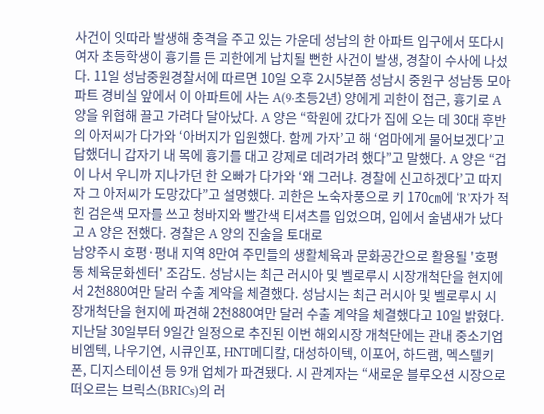사건이 잇따라 발생해 충격을 주고 있는 가운데 성남의 한 아파트 입구에서 또다시 여자 초등학생이 흉기를 든 괴한에게 납치될 뻔한 사건이 발생, 경찰이 수사에 나섰다. 11일 성남중원경찰서에 따르면 10일 오후 2시5분쯤 성남시 중원구 성남동 모아파트 경비실 앞에서 이 아파트에 사는 A(9·초등2년) 양에게 괴한이 접근, 흉기로 A 양을 위협해 끌고 가려다 달아났다. A 양은 “학원에 갔다가 집에 오는 데 30대 후반의 아저씨가 다가와 ‘아버지가 입원했다. 함께 가자’고 해 ‘엄마에게 물어보겠다’고 답했더니 갑자기 내 목에 흉기를 대고 강제로 데려가려 했다”고 말했다. A 양은 “겁이 나서 우니까 지나가던 한 오빠가 다가와 ‘왜 그러냐. 경찰에 신고하겠다’고 따지자 그 아저씨가 도망갔다”고 설명했다. 괴한은 노숙자풍으로 키 170㎝에 ‘R’자가 적힌 검은색 모자를 쓰고 청바지와 빨간색 티셔츠를 입었으며, 입에서 술냄새가 났다고 A 양은 전했다. 경찰은 A 양의 진술을 토대로
남양주시 호평·평내 지역 8만여 주민들의 생활체육과 문화공간으로 활용될 '호평동 체육문화센터' 조감도. 성남시는 최근 러시아 및 벨로루시 시장개척단을 현지에서 2천880여만 달러 수출 계약을 체결했다. 성남시는 최근 러시아 및 벨로루시 시장개척단을 현지에 파견해 2천880여만 달러 수출 계약을 체결했다고 10일 밝혔다. 지난달 30일부터 9일간 일정으로 추진된 이번 해외시장 개척단에는 관내 중소기업 비엠텍, 나우기연, 시큐인포, HNT메디칼, 대성하이텍, 이포어, 하드램, 멕스텔키폰, 디지스테이션 등 9개 업체가 파견됐다. 시 관계자는 “새로운 블루오션 시장으로 떠오르는 브릭스(BRICs)의 러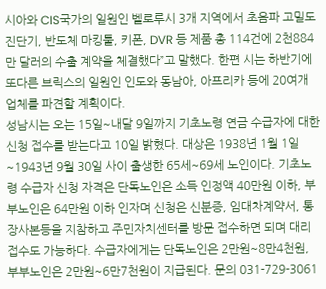시아와 CIS국가의 일원인 벨로루시 3개 지역에서 초음파 고밀도 진단기, 반도체 마킹툴, 키폰, DVR 등 제품 총 114건에 2천884만 달러의 수출 계약을 체결했다”고 말했다. 한편 시는 하반기에 또다른 브릭스의 일원인 인도와 동남아, 아프리카 등에 20여개 업체를 파견할 계획이다.
성남시는 오는 15일~내달 9일까지 기초노령 연금 수급자에 대한 신청 접수를 받는다고 10일 밝혔다. 대상은 1938년 1월 1일~1943년 9월 30일 사이 출생한 65세~69세 노인이다. 기초노령 수급자 신청 자격은 단독노인은 소득 인정액 40만원 이하, 부부노인은 64만원 이하 인자며 신청은 신분증, 임대차계약서, 통장사본등을 지참하고 주민자치센터를 방문 접수하면 되며 대리 접수도 가능하다. 수급자에게는 단독노인은 2만원~8만4천원, 부부노인은 2만원~6만7천원이 지급된다. 문의 031-729-3061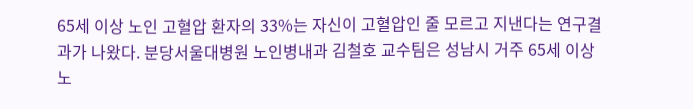65세 이상 노인 고혈압 환자의 33%는 자신이 고혈압인 줄 모르고 지낸다는 연구결과가 나왔다. 분당서울대병원 노인병내과 김철호 교수팀은 성남시 거주 65세 이상 노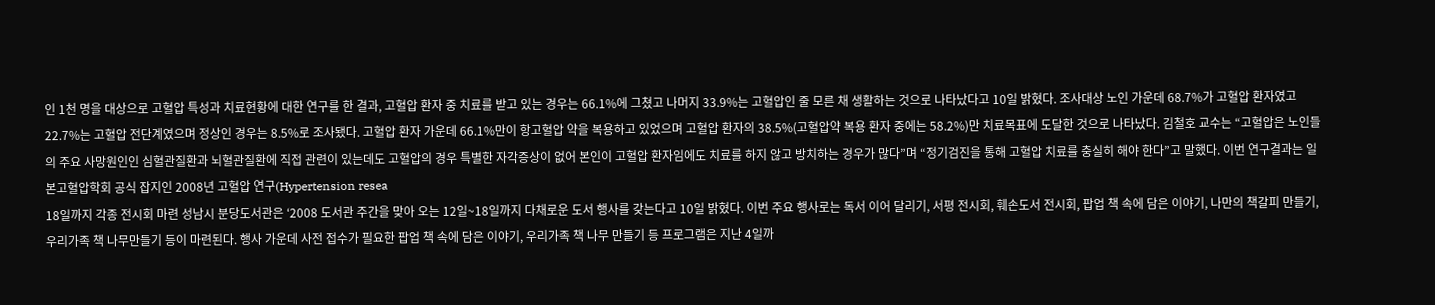인 1천 명을 대상으로 고혈압 특성과 치료현황에 대한 연구를 한 결과, 고혈압 환자 중 치료를 받고 있는 경우는 66.1%에 그쳤고 나머지 33.9%는 고혈압인 줄 모른 채 생활하는 것으로 나타났다고 10일 밝혔다. 조사대상 노인 가운데 68.7%가 고혈압 환자였고 22.7%는 고혈압 전단계였으며 정상인 경우는 8.5%로 조사됐다. 고혈압 환자 가운데 66.1%만이 항고혈압 약을 복용하고 있었으며 고혈압 환자의 38.5%(고혈압약 복용 환자 중에는 58.2%)만 치료목표에 도달한 것으로 나타났다. 김철호 교수는 “고혈압은 노인들의 주요 사망원인인 심혈관질환과 뇌혈관질환에 직접 관련이 있는데도 고혈압의 경우 특별한 자각증상이 없어 본인이 고혈압 환자임에도 치료를 하지 않고 방치하는 경우가 많다”며 “정기검진을 통해 고혈압 치료를 충실히 해야 한다”고 말했다. 이번 연구결과는 일본고혈압학회 공식 잡지인 2008년 고혈압 연구(Hypertension resea
18일까지 각종 전시회 마련 성남시 분당도서관은 ‘2008 도서관 주간을 맞아 오는 12일~18일까지 다채로운 도서 행사를 갖는다고 10일 밝혔다. 이번 주요 행사로는 독서 이어 달리기, 서평 전시회, 훼손도서 전시회, 팝업 책 속에 담은 이야기, 나만의 책갈피 만들기, 우리가족 책 나무만들기 등이 마련된다. 행사 가운데 사전 접수가 필요한 팝업 책 속에 담은 이야기, 우리가족 책 나무 만들기 등 프로그램은 지난 4일까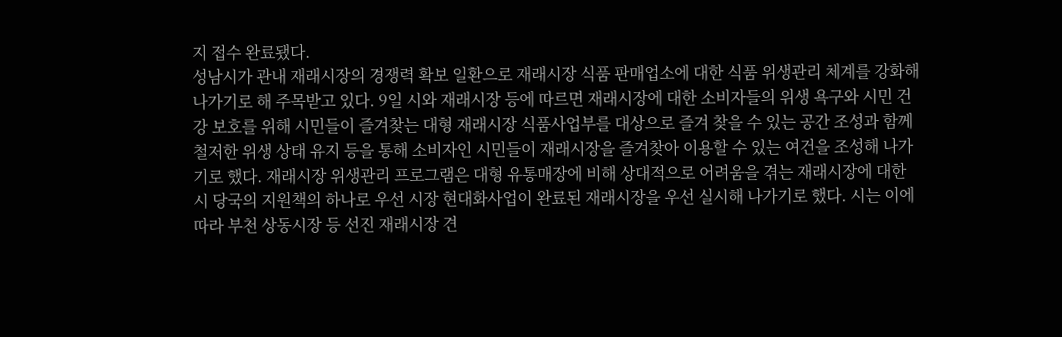지 접수 완료됐다.
성남시가 관내 재래시장의 경쟁력 확보 일환으로 재래시장 식품 판매업소에 대한 식품 위생관리 체계를 강화해 나가기로 해 주목받고 있다. 9일 시와 재래시장 등에 따르면 재래시장에 대한 소비자들의 위생 욕구와 시민 건강 보호를 위해 시민들이 즐겨찾는 대형 재래시장 식품사업부를 대상으로 즐겨 찾을 수 있는 공간 조성과 함께 철저한 위생 상태 유지 등을 통해 소비자인 시민들이 재래시장을 즐겨찾아 이용할 수 있는 여건을 조성해 나가기로 했다. 재래시장 위생관리 프로그램은 대형 유통매장에 비해 상대적으로 어려움을 겪는 재래시장에 대한 시 당국의 지원책의 하나로 우선 시장 현대화사업이 완료된 재래시장을 우선 실시해 나가기로 했다. 시는 이에 따라 부천 상동시장 등 선진 재래시장 견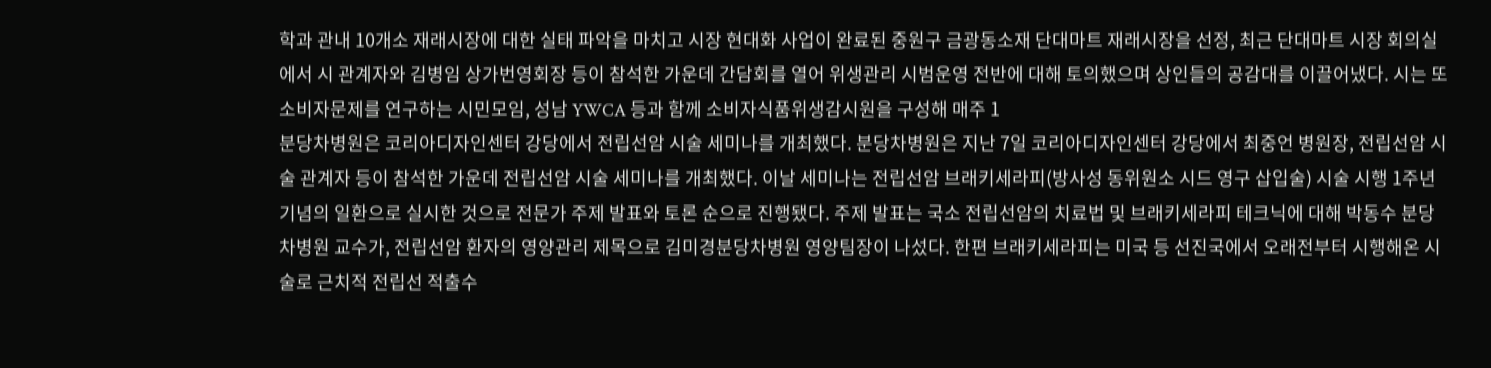학과 관내 10개소 재래시장에 대한 실태 파악을 마치고 시장 현대화 사업이 완료된 중원구 금광동소재 단대마트 재래시장을 선정, 최근 단대마트 시장 회의실에서 시 관계자와 김병임 상가번영회장 등이 참석한 가운데 간담회를 열어 위생관리 시범운영 전반에 대해 토의했으며 상인들의 공감대를 이끌어냈다. 시는 또 소비자문제를 연구하는 시민모임, 성남 YWCA 등과 함께 소비자식품위생감시원을 구성해 매주 1
분당차병원은 코리아디자인센터 강당에서 전립선암 시술 세미나를 개최했다. 분당차병원은 지난 7일 코리아디자인센터 강당에서 최중언 병원장, 전립선암 시술 관계자 등이 참석한 가운데 전립선암 시술 세미나를 개최했다. 이날 세미나는 전립선암 브래키세라피(방사성 동위원소 시드 영구 삽입술) 시술 시행 1주년 기념의 일환으로 실시한 것으로 전문가 주제 발표와 토론 순으로 진행됐다. 주제 발표는 국소 전립선암의 치료법 및 브래키세라피 테크닉에 대해 박동수 분당차병원 교수가, 전립선암 환자의 영양관리 제목으로 김미경분당차병원 영양팀장이 나섰다. 한편 브래키세라피는 미국 등 선진국에서 오래전부터 시행해온 시술로 근치적 전립선 적출수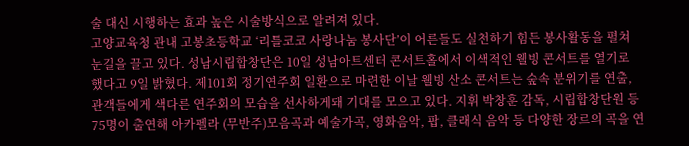술 대신 시행하는 효과 높은 시술방식으로 알려져 있다.
고양교육청 관내 고봉초등학교 ‘리틀코코 사랑나눔 봉사단’이 어른들도 실천하기 힘든 봉사활동을 펼쳐 눈길을 끌고 있다. 성남시립합창단은 10일 성남아트센터 콘서트홀에서 이색적인 웰빙 콘서트를 열기로 했다고 9일 밝혔다. 제101회 정기연주회 일환으로 마련한 이날 웰빙 산소 콘서트는 숲속 분위기를 연출, 관객들에게 색다른 연주회의 모습을 선사하게돼 기대를 모으고 있다. 지휘 박창훈 감독, 시립합창단원 등 75명이 출연해 아카펠라 (무반주)모음곡과 예술가곡, 영화음악, 팝, 클래식 음악 등 다양한 장르의 곡을 연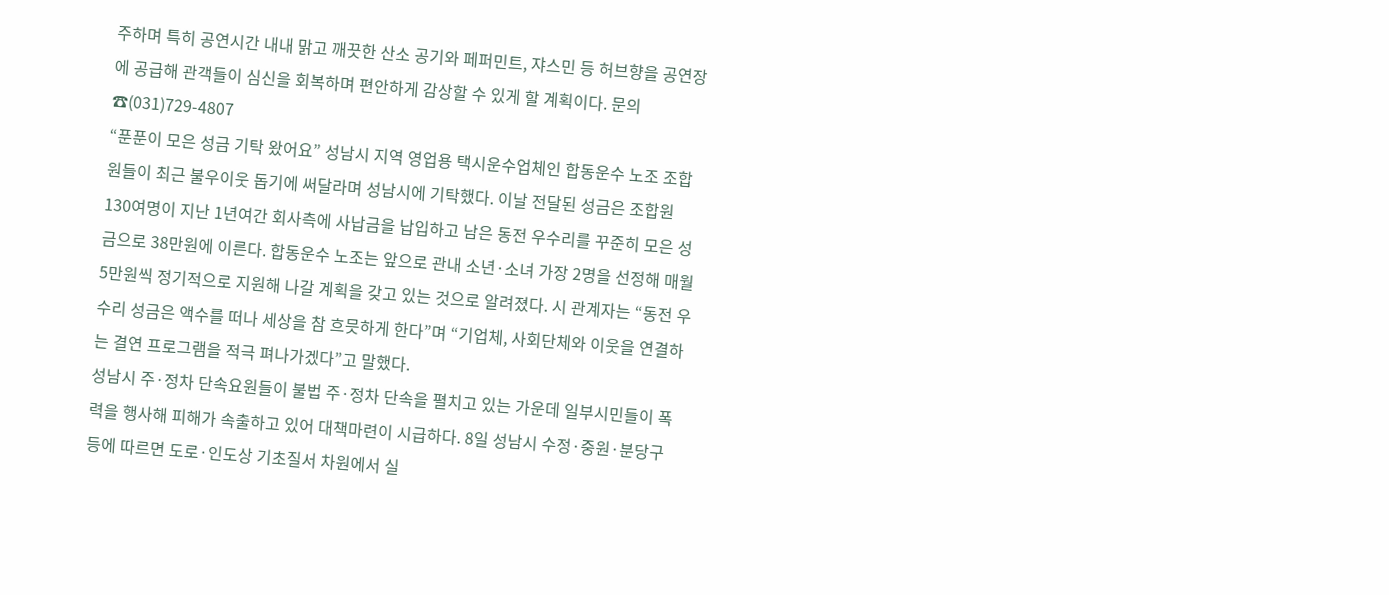주하며 특히 공연시간 내내 맑고 깨끗한 산소 공기와 페퍼민트, 쟈스민 등 허브향을 공연장에 공급해 관객들이 심신을 회복하며 편안하게 감상할 수 있게 할 계획이다. 문의 ☎(031)729-4807
“푼푼이 모은 성금 기탁 왔어요” 성남시 지역 영업용 택시운수업체인 합동운수 노조 조합원들이 최근 불우이웃 돕기에 써달라며 성남시에 기탁했다. 이날 전달된 성금은 조합원 130여명이 지난 1년여간 회사측에 사납금을 납입하고 남은 동전 우수리를 꾸준히 모은 성금으로 38만원에 이른다. 합동운수 노조는 앞으로 관내 소년·소녀 가장 2명을 선정해 매월 5만원씩 정기적으로 지원해 나갈 계획을 갖고 있는 것으로 알려졌다. 시 관계자는 “동전 우수리 성금은 액수를 떠나 세상을 참 흐믓하게 한다”며 “기업체, 사회단체와 이웃을 연결하는 결연 프로그램을 적극 펴나가겠다”고 말했다.
성남시 주·정차 단속요원들이 불법 주·정차 단속을 펼치고 있는 가운데 일부시민들이 폭력을 행사해 피해가 속출하고 있어 대책마련이 시급하다. 8일 성남시 수정·중원·분당구 등에 따르면 도로·인도상 기초질서 차원에서 실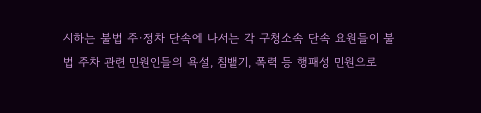시하는 불법 주·정차 단속에 나서는 각 구청소속 단속 요원들이 불법 주차 관련 민원인들의 욕설, 침뱉기, 폭력 등 행패성 민원으로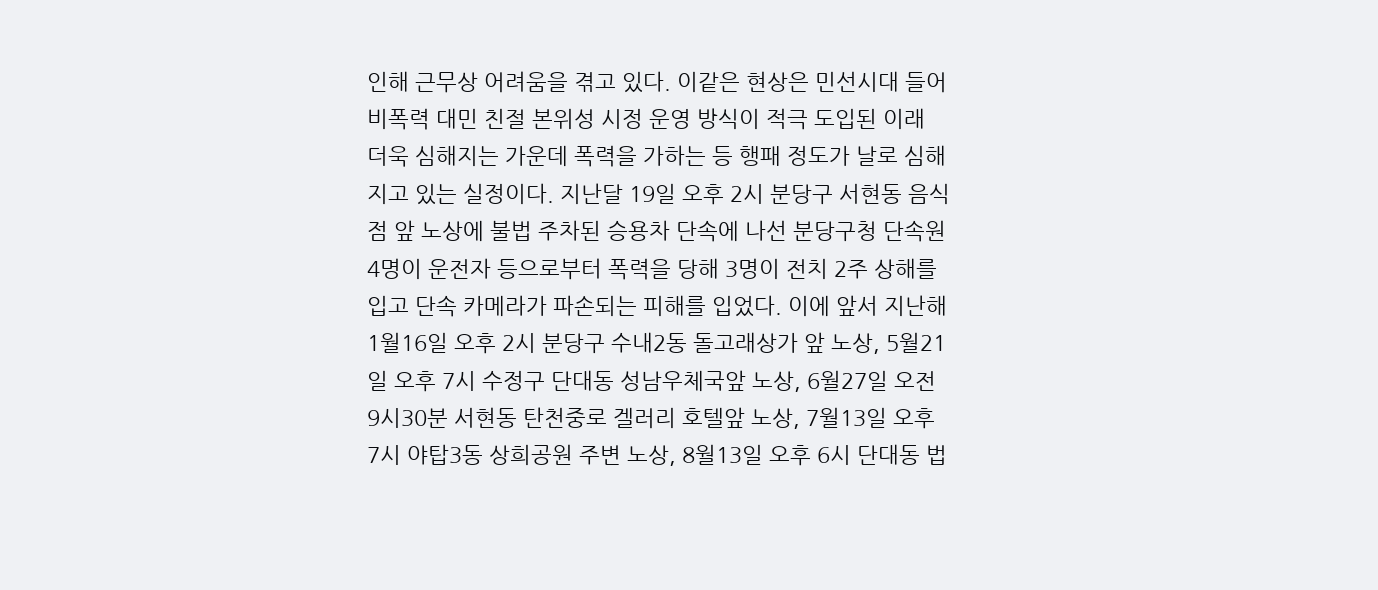인해 근무상 어려움을 겪고 있다. 이같은 현상은 민선시대 들어 비폭력 대민 친절 본위성 시정 운영 방식이 적극 도입된 이래 더욱 심해지는 가운데 폭력을 가하는 등 행패 정도가 날로 심해지고 있는 실정이다. 지난달 19일 오후 2시 분당구 서현동 음식점 앞 노상에 불법 주차된 승용차 단속에 나선 분당구청 단속원 4명이 운전자 등으로부터 폭력을 당해 3명이 전치 2주 상해를 입고 단속 카메라가 파손되는 피해를 입었다. 이에 앞서 지난해 1월16일 오후 2시 분당구 수내2동 돌고래상가 앞 노상, 5월21일 오후 7시 수정구 단대동 성남우체국앞 노상, 6월27일 오전 9시30분 서현동 탄천중로 겔러리 호텔앞 노상, 7월13일 오후 7시 야탑3동 상희공원 주변 노상, 8월13일 오후 6시 단대동 법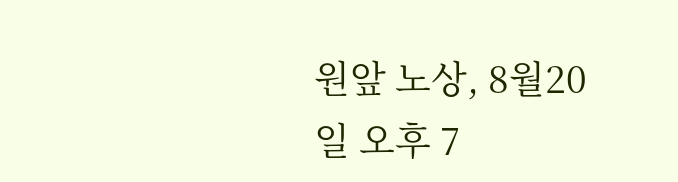원앞 노상, 8월20일 오후 7